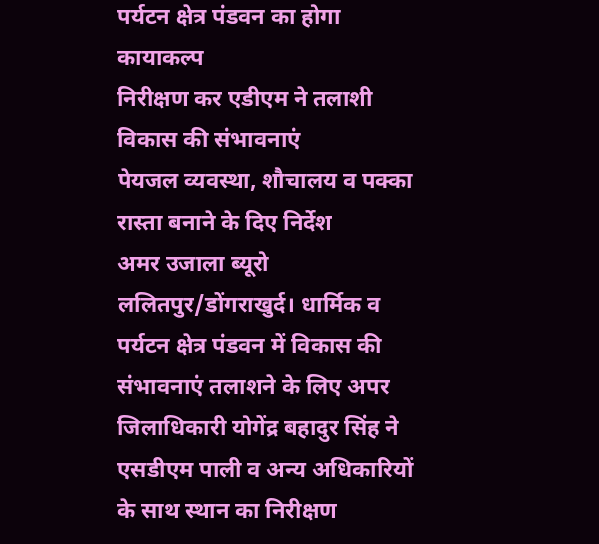पर्यटन क्षेत्र पंडवन का होगा कायाकल्प
निरीक्षण कर एडीएम ने तलाशी विकास की संभावनाएं
पेयजल व्यवस्था, शौचालय व पक्का रास्ता बनाने के दिए निर्देश
अमर उजाला ब्यूरो
ललितपुर/डोंगराखुर्द। धार्मिक व पर्यटन क्षेत्र पंडवन में विकास की संभावनाएं तलाशने के लिए अपर जिलाधिकारी योगेंद्र बहादुर सिंह ने एसडीएम पाली व अन्य अधिकारियों के साथ स्थान का निरीक्षण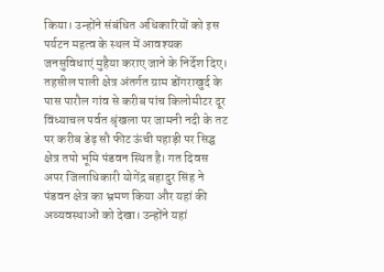किया। उन्होंने संबंधित अधिकारियों को इस पर्यटन महत्व के स्थल में आवश्यक जनसुविधाएं मुहैया कराए जाने के निर्देश दिए।
तहसील पाली क्षेत्र अंतर्गत ग्राम डोंगराखुर्द के पास पारौल गांव से करीब पांच किलोमीटर दूर विंध्याचल पर्वत श्रृंखला पर जामनी नदी के तट पर करीब डेढ़ सौ फीट ऊंची पहाड़ी पर सिद्घ क्षेत्र तपो भूमि पंडवन स्थित है। गत दिवस अपर जिलाधिकारी योगेंद्र बहादुर सिंह ने पंडवन क्षेत्र का भ्रमण किया और यहां की अव्यवस्थाओं को देखा। उन्होंने यहां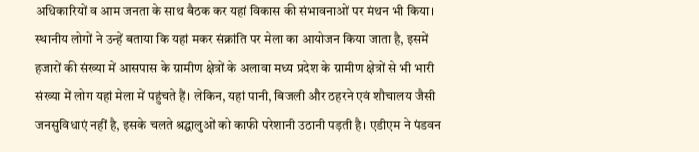अधिकारियों व आम जनता के साथ बैठक कर यहां विकास की संभावनाओं पर मंथन भी किया। स्थानीय लोगों ने उन्हें बताया कि यहां मकर संक्रांति पर मेला का आयोजन किया जाता है, इसमें हजारों की संख्या में आसपास के ग्रामीण क्षेत्रों के अलावा मध्य प्रदेश के ग्रामीण क्षेत्रों से भी भारी संख्या में लोग यहां मेला में पहुंचते हैं। लेकिन, यहां पानी, बिजली और ठहरने एवं शौचालय जैसी जनसुविधाएं नहीं है, इसके चलते श्रद्घालुओं को काफी परेशानी उठानी पड़ती है। एडीएम ने पंडवन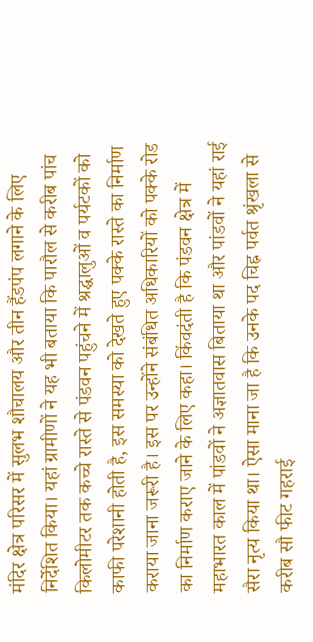मंदिर क्षेत्र परिसर में सुलभ शौचालय और तीन हैंडपंप लगाने के लिए निर्देशित किया। यहां ग्रामीणों ने यह भी बताया कि पारौल से करीब पांच किलोमीटर तक कच्चे रास्ते से पंडवन पहुंचने में श्रद्घालुओं व पर्यटकों को काफी परेशानी होती है, इस समस्या को देखते हुए पक्के रास्ते का निर्माण कराया जाना जरूरी है। इस पर उन्होंने संबंधित अधिकारियों को पक्के रोड का निर्माण कराए जाने के लिए कहा। किंवदंती है कि पंडवन क्षेत्र में महाभारत काल में पांडवों ने अज्ञातवास बिताया था और पांडवों ने यहां राई सैरा नृत्य किया था। ऐसा माना जा है कि उनके पद चिह्न पर्वत श्रृंखला से करीब सौ फीट गहराई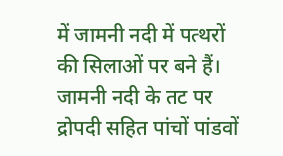में जामनी नदी में पत्थरों की सिलाओं पर बने हैं। जामनी नदी के तट पर द्रोपदी सहित पांचों पांडवों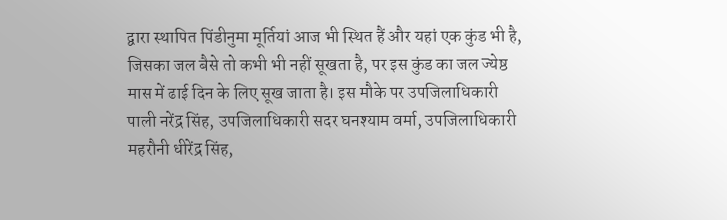द्वारा स्थापित पिंडीनुमा मूर्तियां आज भी स्थित हैं और यहां एक कुंड भी है, जिसका जल बैसे तो कभी भी नहीं सूखता है, पर इस कुंड का जल ज्येष्ठ मास में ढाई दिन के लिए सूख जाता है। इस मौके पर उपजिलाधिकारी पाली नरेंद्र सिंह, उपजिलाधिकारी सदर घनश्याम वर्मा, उपजिलाधिकारी महरौनी धीरेंद्र सिंह,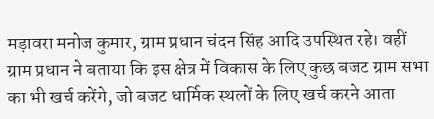मड़ावरा मनोज कुमार, ग्राम प्रधान चंदन सिंह आदि उपस्थित रहे। वहीं ग्राम प्रधान ने बताया कि इस क्षेत्र में विकास के लिए कुछ बजट ग्राम सभा का भी खर्च करेंगे, जो बजट धार्मिक स्थलों के लिए खर्च करने आता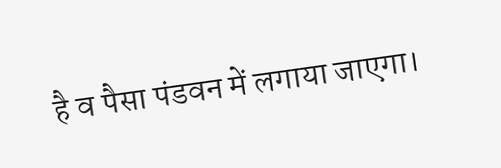है व पैसा पंडवन में लगाया जाएगा।